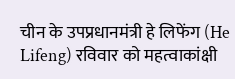चीन के उपप्रधानमंत्री हे लिफेंग (He Lifeng) रविवार को महत्वाकांक्षी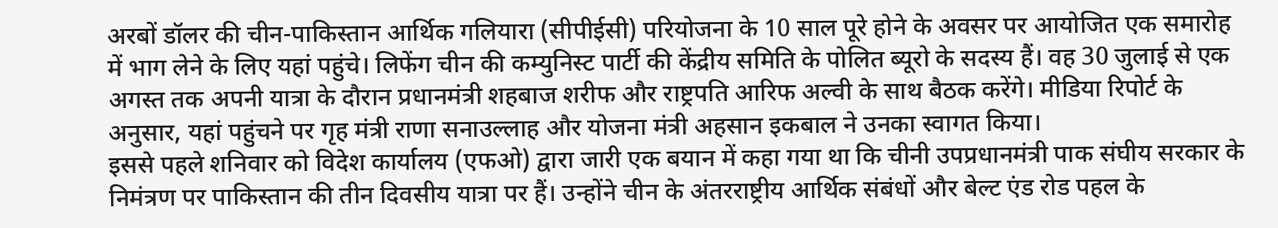अरबों डॉलर की चीन-पाकिस्तान आर्थिक गलियारा (सीपीईसी) परियोजना के 10 साल पूरे होने के अवसर पर आयोजित एक समारोह में भाग लेने के लिए यहां पहुंचे। लिफेंग चीन की कम्युनिस्ट पार्टी की केंद्रीय समिति के पोलित ब्यूरो के सदस्य हैं। वह 30 जुलाई से एक अगस्त तक अपनी यात्रा के दौरान प्रधानमंत्री शहबाज शरीफ और राष्ट्रपति आरिफ अल्वी के साथ बैठक करेंगे। मीडिया रिपोर्ट के अनुसार, यहां पहुंचने पर गृह मंत्री राणा सनाउल्लाह और योजना मंत्री अहसान इकबाल ने उनका स्वागत किया।
इससे पहले शनिवार को विदेश कार्यालय (एफओ) द्वारा जारी एक बयान में कहा गया था कि चीनी उपप्रधानमंत्री पाक संघीय सरकार के निमंत्रण पर पाकिस्तान की तीन दिवसीय यात्रा पर हैं। उन्होंने चीन के अंतरराष्ट्रीय आर्थिक संबंधों और बेल्ट एंड रोड पहल के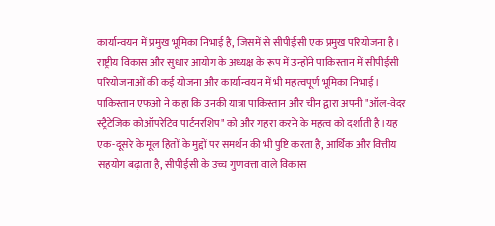कार्यान्वयन में प्रमुख भूमिका निभाई है, जिसमें से सीपीईसी एक प्रमुख परियोजना है। राष्ट्रीय विकास और सुधार आयोग के अध्यक्ष के रूप में उन्होंने पाकिस्तान में सीपीईसी परियोजनाओं की कई योजना और कार्यान्वयन में भी महत्वपूर्ण भूमिका निभाई।
पाकिस्तान एफओ ने कहा कि उनकी यात्रा पाकिस्तान और चीन द्वारा अपनी "ऑल-वेदर स्ट्रैटेजिक कोऑपरेटिव पार्टनरशिप" को और गहरा करने के महत्व को दर्शाती है।यह एक-दूसरे के मूल हितों के मुद्दों पर समर्थन की भी पुष्टि करता है, आर्थिक और वित्तीय सहयोग बढ़ाता है, सीपीईसी के उच्च गुणवत्ता वाले विकास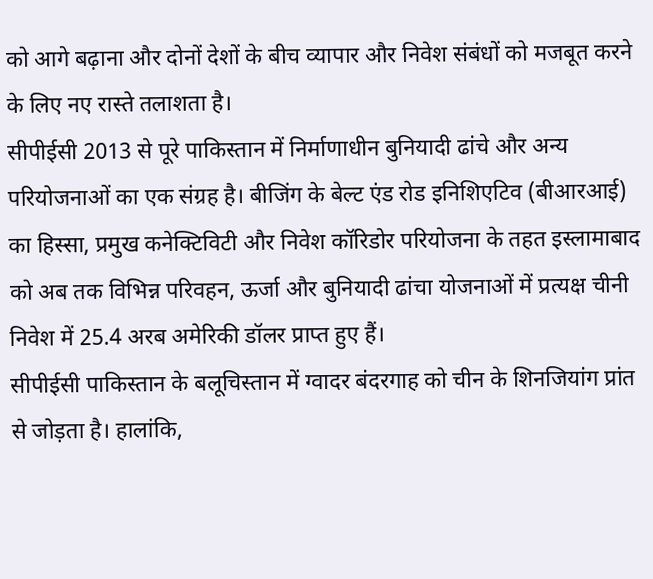को आगे बढ़ाना और दोनों देशों के बीच व्यापार और निवेश संबंधों को मजबूत करने के लिए नए रास्ते तलाशता है।
सीपीईसी 2013 से पूरे पाकिस्तान में निर्माणाधीन बुनियादी ढांचे और अन्य परियोजनाओं का एक संग्रह है। बीजिंग के बेल्ट एंड रोड इनिशिएटिव (बीआरआई) का हिस्सा, प्रमुख कनेक्टिविटी और निवेश कॉरिडोर परियोजना के तहत इस्लामाबाद को अब तक विभिन्न परिवहन, ऊर्जा और बुनियादी ढांचा योजनाओं में प्रत्यक्ष चीनी निवेश में 25.4 अरब अमेरिकी डॉलर प्राप्त हुए हैं।
सीपीईसी पाकिस्तान के बलूचिस्तान में ग्वादर बंदरगाह को चीन के शिनजियांग प्रांत से जोड़ता है। हालांकि,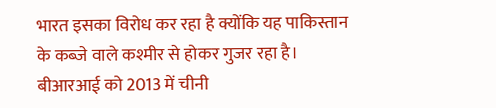भारत इसका विरोध कर रहा है क्योंकि यह पाकिस्तान के कब्जे वाले कश्मीर से होकर गुजर रहा है। बीआरआई को 2013 में चीनी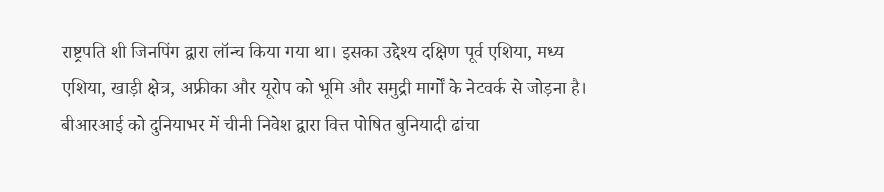राष्ट्रपति शी जिनपिंग द्वारा लॉन्च किया गया था। इसका उद्देश्य दक्षिण पूर्व एशिया, मध्य एशिया, खाड़ी क्षेत्र, अफ्रीका और यूरोप को भूमि और समुद्री मार्गों के नेटवर्क से जोड़ना है। बीआरआई को दुनियाभर में चीनी निवेश द्वारा वित्त पोषित बुनियादी ढांचा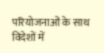परियोजनाओं के साथ विदेशों में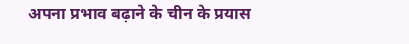अपना प्रभाव बढ़ाने के चीन के प्रयास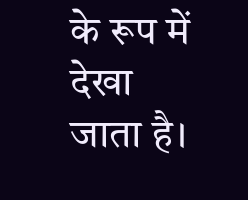के रूप में देखा जाता है।